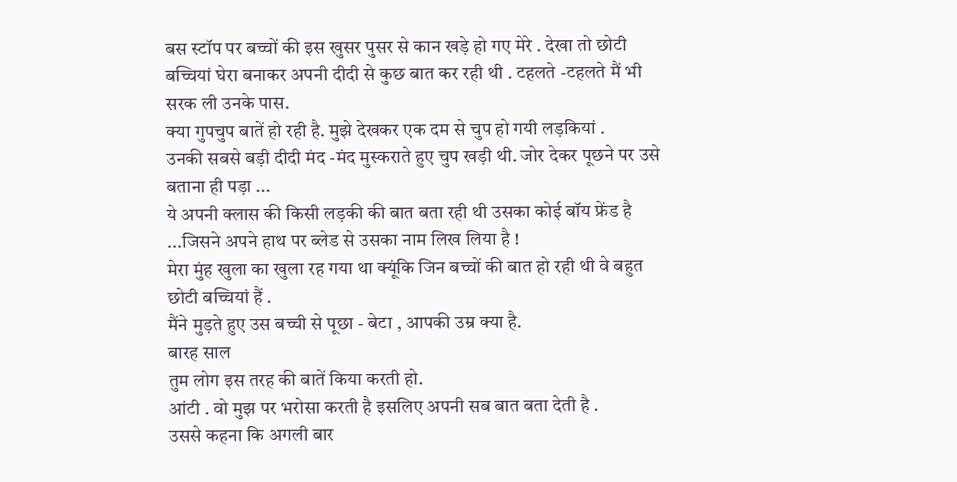बस स्टॉप पर बच्चों की इस खुसर पुसर से कान खड़े हो गए मेरे . देखा तो छोटी बच्चियां घेरा बनाकर अपनी दीदी से कुछ बात कर रही थी . टहलते -टहलते मैं भी सरक ली उनके पास.
क्या गुपचुप बातें हो रही है. मुझे देखकर एक दम से चुप हो गयी लड़कियां .
उनकी सबसे बड़ी दीदी मंद -मंद मुस्कराते हुए चुप खड़ी थी. जोर देकर पूछने पर उसे बताना ही पड़ा ...
ये अपनी क्लास की किसी लड़की की बात बता रही थी उसका कोई बॉय फ्रेंड है ...जिसने अपने हाथ पर ब्लेड से उसका नाम लिख लिया है !
मेरा मुंह खुला का खुला रह गया था क्यूंकि जिन बच्चों की बात हो रही थी वे बहुत छोटी बच्चियां हैं .
मैंने मुड़ते हुए उस बच्ची से पूछा - बेटा , आपकी उम्र क्या है.
बारह साल
तुम लोग इस तरह की बातें किया करती हो.
आंटी . वो मुझ पर भरोसा करती है इसलिए अपनी सब बात बता देती है .
उससे कहना कि अगली बार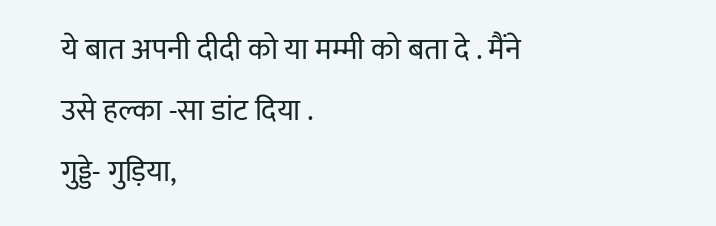ये बात अपनी दीदी को या मम्मी को बता दे . मैंने उसे हल्का -सा डांट दिया .
गुड्डे- गुड़िया,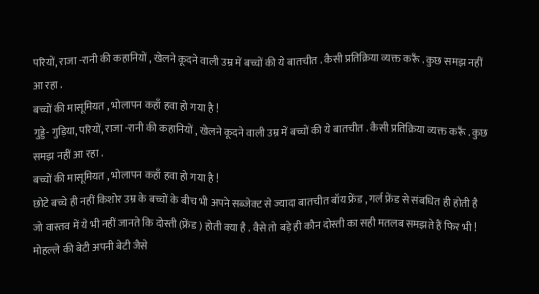परियों, राजा -रानी की कहानियों , खेलने कूदने वाली उम्र में बच्चों की ये बातचीत . कैसी प्रतिक्रिया व्यक्त करूँ . कुछ समझ नहीं आ रहा .
बच्चों की मासूमियत , भोलापन कहाँ हवा हो गया है !
गुड्डे- गुड़िया, परियों, राजा -रानी की कहानियों , खेलने कूदने वाली उम्र में बच्चों की ये बातचीत . कैसी प्रतिक्रिया व्यक्त करूँ . कुछ समझ नहीं आ रहा .
बच्चों की मासूमियत , भोलापन कहाँ हवा हो गया है !
छोटे बच्चे ही नहीं किशोर उम्र के बच्चों के बीच भी अपने सब्जेक्ट से ज्यादा बातचीत बॉय फ्रेंड , गर्ल फ्रेंड से संबधित ही होती है जो वास्तव में ये भी नहीं जानते कि दोस्ती (फ्रेंड ) होती क्या है . वैसे तो बड़े ही कौन दोस्ती का सही मतलब समझते हैं फिर भी !
मोहल्ले की बेटी अपनी बेटी जैसे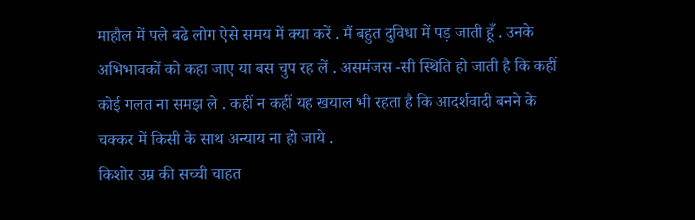माहौल में पले बढे लोग ऐसे समय में क्या करें . मैं बहुत दुविधा में पड़ जाती हूँ . उनके अभिभावकों को कहा जाए या बस चुप रह लें . असमंजस -सी स्थिति हो जाती है कि कहीं कोई गलत ना समझ ले . कहीं न कहीं यह खयाल भी रहता है कि आदर्शवादी बनने के चक्कर में किसी के साथ अन्याय ना हो जाये .
किशोर उम्र की सच्ची चाहत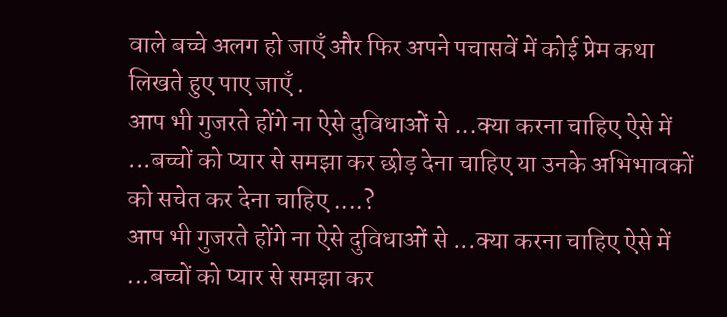वाले बच्चे अलग हो जाएँ और फिर अपने पचासवें में कोई प्रेम कथा लिखते हुए पाए जाएँ .
आप भी गुजरते होंगे ना ऐसे दुविधाओं से ...क्या करना चाहिए ऐसे में ...बच्चों को प्यार से समझा कर छोड़ देना चाहिए या उनके अभिभावकों को सचेत कर देना चाहिए ....?
आप भी गुजरते होंगे ना ऐसे दुविधाओं से ...क्या करना चाहिए ऐसे में ...बच्चों को प्यार से समझा कर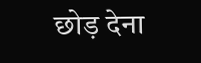छोड़ देना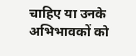चाहिए या उनके अभिभावकों को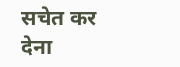सचेत कर देना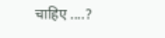चाहिए ....?